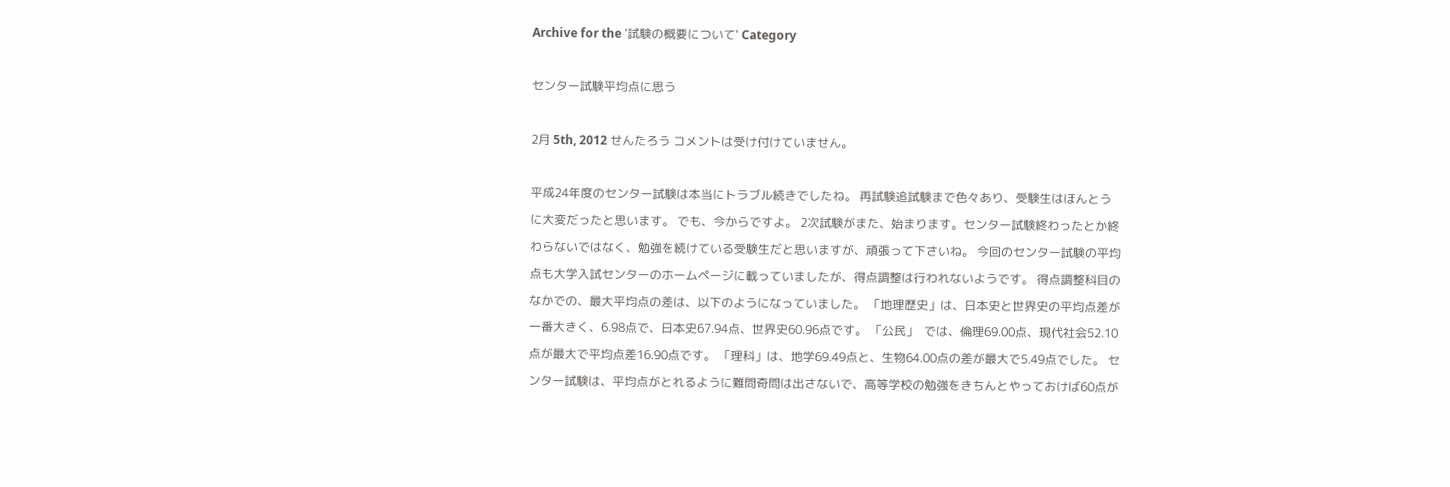Archive for the '試験の概要について' Category

センター試験平均点に思う

2月 5th, 2012 せんたろう コメントは受け付けていません。

平成24年度のセンター試験は本当にトラブル続きでしたね。 再試験追試験まで色々あり、受験生はほんとうに大変だったと思います。 でも、今からですよ。 2次試験がまた、始まります。センター試験終わったとか終わらないではなく、勉強を続けている受験生だと思いますが、頑張って下さいね。 今回のセンター試験の平均点も大学入試センターのホームページに載っていましたが、得点調整は行われないようです。 得点調整科目のなかでの、最大平均点の差は、以下のようになっていました。 「地理歴史」は、日本史と世界史の平均点差が一番大きく、6.98点で、日本史67.94点、世界史60.96点です。 「公民」  では、倫理69.00点、現代社会52.10点が最大で平均点差16.90点です。 「理科」は、地学69.49点と、生物64.00点の差が最大で5.49点でした。 センター試験は、平均点がとれるように難問奇問は出さないで、高等学校の勉強をきちんとやっておけば60点が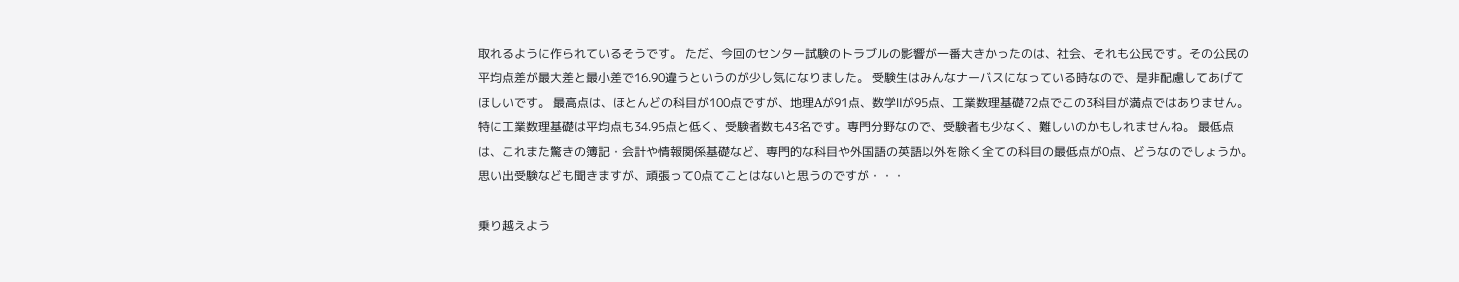取れるように作られているそうです。 ただ、今回のセンター試験のトラブルの影響が一番大きかったのは、社会、それも公民です。その公民の平均点差が最大差と最小差で16.90違うというのが少し気になりました。 受験生はみんなナーバスになっている時なので、是非配慮してあげてほしいです。 最高点は、ほとんどの科目が100点ですが、地理Aが91点、数学Ⅱが95点、工業数理基礎72点でこの3科目が満点ではありません。 特に工業数理基礎は平均点も34.95点と低く、受験者数も43名です。専門分野なので、受験者も少なく、難しいのかもしれませんね。 最低点は、これまた驚きの簿記・会計や情報関係基礎など、専門的な科目や外国語の英語以外を除く全ての科目の最低点が0点、どうなのでしょうか。思い出受験なども聞きますが、頑張って0点てことはないと思うのですが・・・

乗り越えよう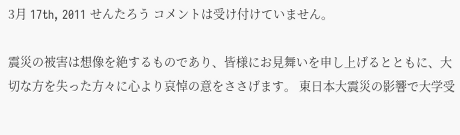3月 17th, 2011 せんたろう コメントは受け付けていません。

震災の被害は想像を絶するものであり、皆様にお見舞いを申し上げるとともに、大切な方を失った方々に心より哀悼の意をささげます。 東日本大震災の影響で大学受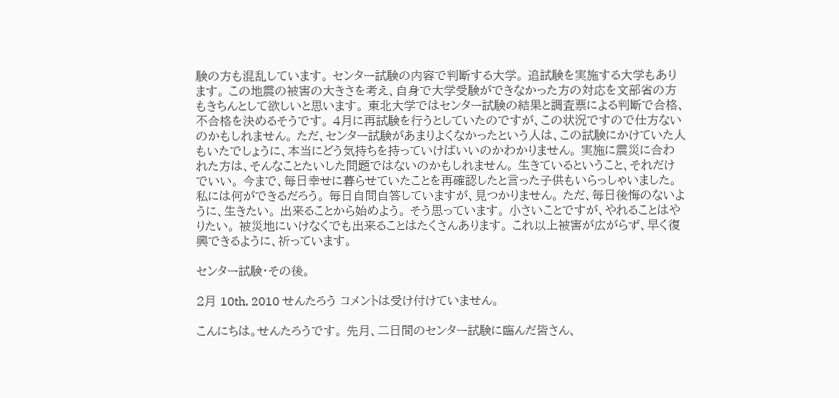験の方も混乱しています。 センター試験の内容で判断する大学。 追試験を実施する大学もあります。 この地震の被害の大きさを考え、自身で大学受験ができなかった方の対応を文部省の方もきちんとして欲しいと思います。 東北大学ではセンター試験の結果と調査票による判断で合格、不合格を決めるそうです。 4月に再試験を行うとしていたのですが、この状況ですので仕方ないのかもしれません。 ただ、センター試験があまりよくなかったという人は、この試験にかけていた人もいたでしょうに、本当にどう気持ちを持っていけばいいのかわかりません。 実施に震災に合われた方は、そんなことたいした問題ではないのかもしれません。 生きているということ、それだけでいい。 今まで、毎日幸せに暮らせていたことを再確認したと言った子供もいらっしゃいました。 私には何ができるだろう。 毎日自問自答していますが、見つかりません。 ただ、毎日後悔のないように、生きたい。 出来ることから始めよう。 そう思っています。 小さいことですが、やれることはやりたい。 被災地にいけなくでも出来ることはたくさんあります。 これ以上被害が広がらず、早く復興できるように、祈っています。

センター試験・その後。

2月 10th, 2010 せんたろう コメントは受け付けていません。

こんにちは。せんたろうです。 先月、二日間のセンター試験に臨んだ皆さん、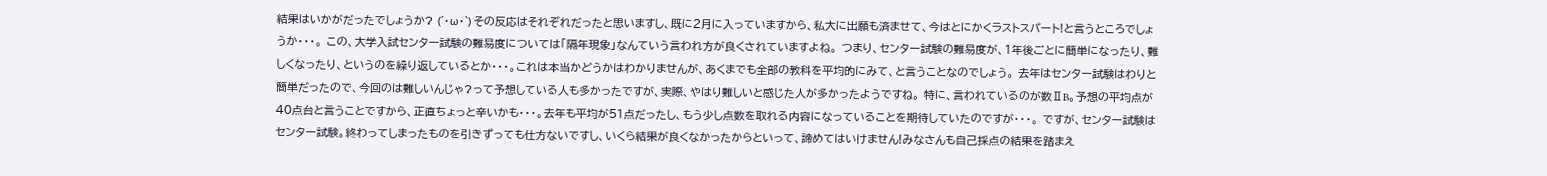結果はいかがだったでしょうか? (´・ω・`) その反応はそれぞれだったと思いますし、既に2月に入っていますから、私大に出願も済ませて、今はとにかくラストスパート!と言うところでしょうか・・・。 この、大学入試センター試験の難易度については「隔年現象」なんていう言われ方が良くされていますよね。 つまり、センター試験の難易度が、1年後ごとに簡単になったり、難しくなったり、というのを繰り返しているとか・・・。これは本当かどうかはわかりませんが、あくまでも全部の教科を平均的にみて、と言うことなのでしょう。 去年はセンター試験はわりと簡単だったので、今回のは難しいんじゃ?って予想している人も多かったですが、実際、やはり難しいと感じた人が多かったようですね。 特に、言われているのが数ⅡB。予想の平均点が40点台と言うことですから、正直ちょっと辛いかも・・・。去年も平均が51点だったし、もう少し点数を取れる内容になっていることを期待していたのですが・・・。 ですが、センター試験はセンター試験。終わってしまったものを引きずっても仕方ないですし、いくら結果が良くなかったからといって、諦めてはいけません!みなさんも自己採点の結果を踏まえ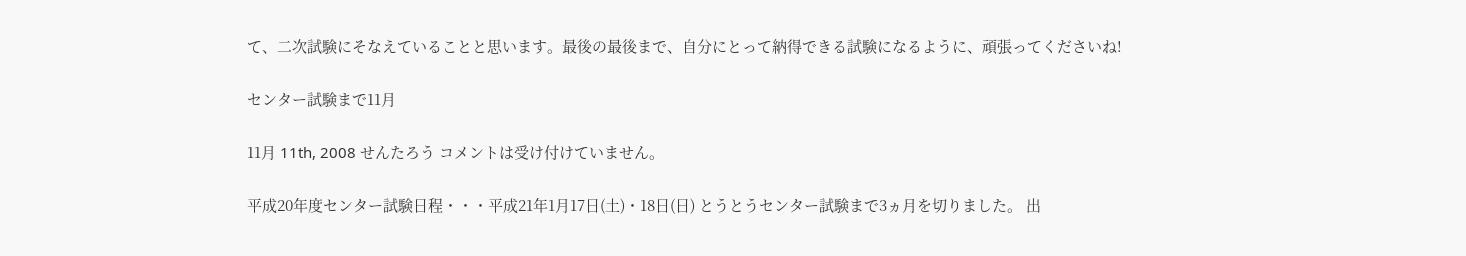て、二次試験にそなえていることと思います。最後の最後まで、自分にとって納得できる試験になるように、頑張ってくださいね!

センター試験まで11月

11月 11th, 2008 せんたろう コメントは受け付けていません。

平成20年度センター試験日程・・・平成21年1月17日(土)・18日(日) とうとうセンター試験まで3ヵ月を切りました。 出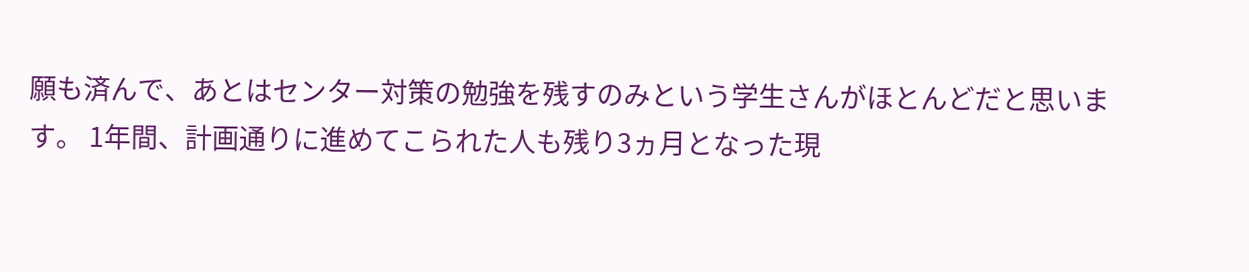願も済んで、あとはセンター対策の勉強を残すのみという学生さんがほとんどだと思います。 1年間、計画通りに進めてこられた人も残り3ヵ月となった現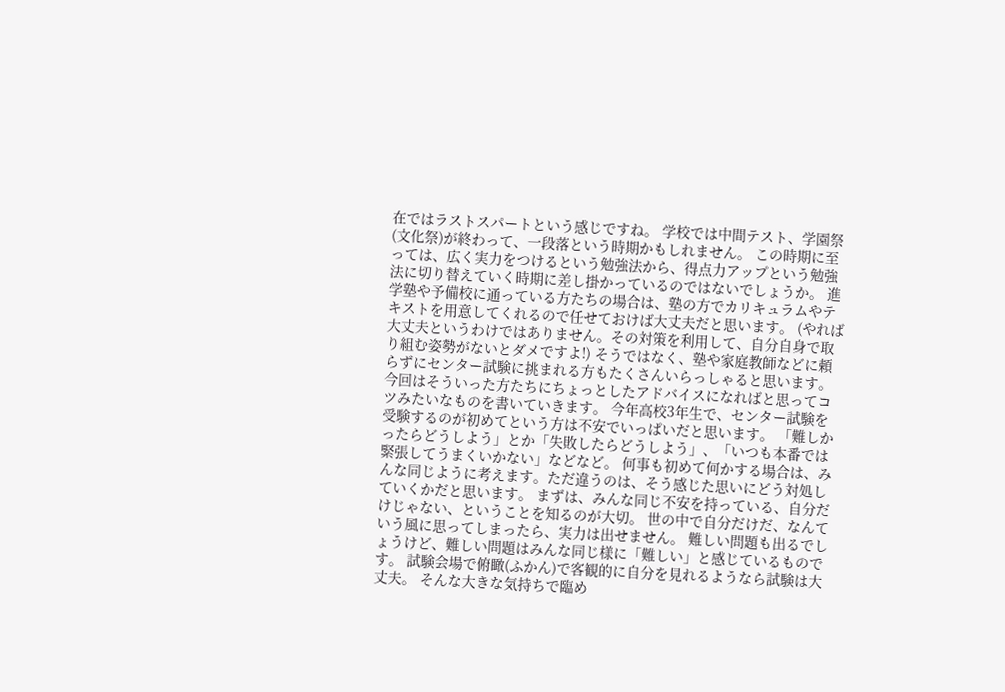在ではラストスパートという感じですね。 学校では中間テスト、学園祭(文化祭)が終わって、一段落という時期かもしれません。 この時期に至っては、広く実力をつけるという勉強法から、得点力アップという勉強法に切り替えていく時期に差し掛かっているのではないでしょうか。 進学塾や予備校に通っている方たちの場合は、塾の方でカリキュラムやテキストを用意してくれるので任せておけば大丈夫だと思います。 (やれば大丈夫というわけではありません。その対策を利用して、自分自身で取り組む姿勢がないとダメですよ!) そうではなく、塾や家庭教師などに頼らずにセンター試験に挑まれる方もたくさんいらっしゃると思います。 今回はそういった方たちにちょっとしたアドバイスになればと思ってコツみたいなものを書いていきます。 今年高校3年生で、センター試験を受験するのが初めてという方は不安でいっぱいだと思います。 「難しかったらどうしよう」とか「失敗したらどうしよう」、「いつも本番では緊張してうまくいかない」などなど。 何事も初めて何かする場合は、みんな同じように考えます。ただ違うのは、そう感じた思いにどう対処していくかだと思います。 まずは、みんな同じ不安を持っている、自分だけじゃない、ということを知るのが大切。 世の中で自分だけだ、なんていう風に思ってしまったら、実力は出せません。 難しい問題も出るでしょうけど、難しい問題はみんな同じ様に「難しい」と感じているものです。 試験会場で俯瞰(ふかん)で客観的に自分を見れるようなら試験は大丈夫。 そんな大きな気持ちで臨め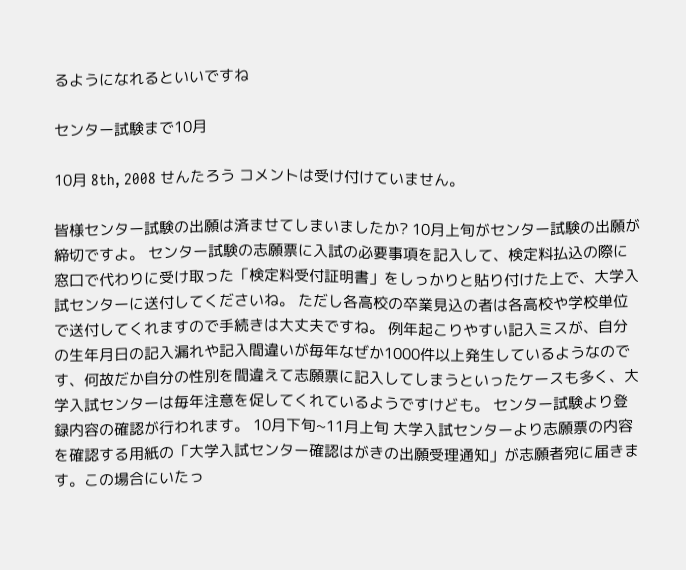るようになれるといいですね

センター試験まで10月

10月 8th, 2008 せんたろう コメントは受け付けていません。

皆様センター試験の出願は済ませてしまいましたか? 10月上旬がセンター試験の出願が締切ですよ。 センター試験の志願票に入試の必要事項を記入して、検定料払込の際に窓口で代わりに受け取った「検定料受付証明書」をしっかりと貼り付けた上で、大学入試センターに送付してくださいね。 ただし各高校の卒業見込の者は各高校や学校単位で送付してくれますので手続きは大丈夫ですね。 例年起こりやすい記入ミスが、自分の生年月日の記入漏れや記入間違いが毎年なぜか1000件以上発生しているようなのです、何故だか自分の性別を間違えて志願票に記入してしまうといったケースも多く、大学入試センターは毎年注意を促してくれているようですけども。 センター試験より登録内容の確認が行われます。 10月下旬~11月上旬 大学入試センターより志願票の内容を確認する用紙の「大学入試センター確認はがきの出願受理通知」が志願者宛に届きます。この場合にいたっ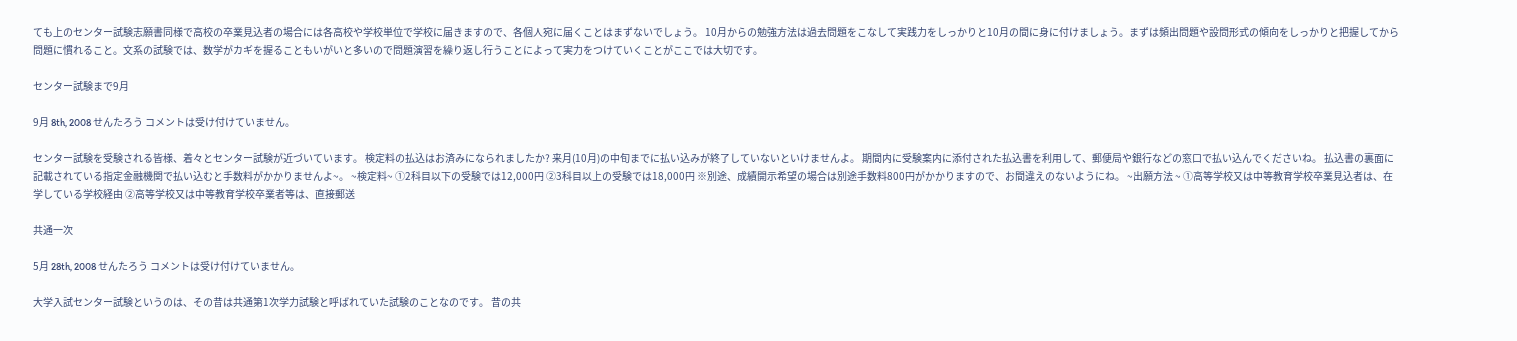ても上のセンター試験志願書同様で高校の卒業見込者の場合には各高校や学校単位で学校に届きますので、各個人宛に届くことはまずないでしょう。 10月からの勉強方法は過去問題をこなして実践力をしっかりと10月の間に身に付けましょう。まずは頻出問題や設問形式の傾向をしっかりと把握してから問題に慣れること。文系の試験では、数学がカギを握ることもいがいと多いので問題演習を繰り返し行うことによって実力をつけていくことがここでは大切です。

センター試験まで9月

9月 8th, 2008 せんたろう コメントは受け付けていません。

センター試験を受験される皆様、着々とセンター試験が近づいています。 検定料の払込はお済みになられましたか? 来月(10月)の中旬までに払い込みが終了していないといけませんよ。 期間内に受験案内に添付された払込書を利用して、郵便局や銀行などの窓口で払い込んでくださいね。 払込書の裏面に記載されている指定金融機関で払い込むと手数料がかかりませんよ~。 ~検定料~ ①2科目以下の受験では12,000円 ②3科目以上の受験では18,000円 ※別途、成績開示希望の場合は別途手数料800円がかかりますので、お間違えのないようにね。 ~出願方法 ~ ①高等学校又は中等教育学校卒業見込者は、在学している学校経由 ②高等学校又は中等教育学校卒業者等は、直接郵送

共通一次

5月 28th, 2008 せんたろう コメントは受け付けていません。

大学入試センター試験というのは、その昔は共通第1次学力試験と呼ばれていた試験のことなのです。 昔の共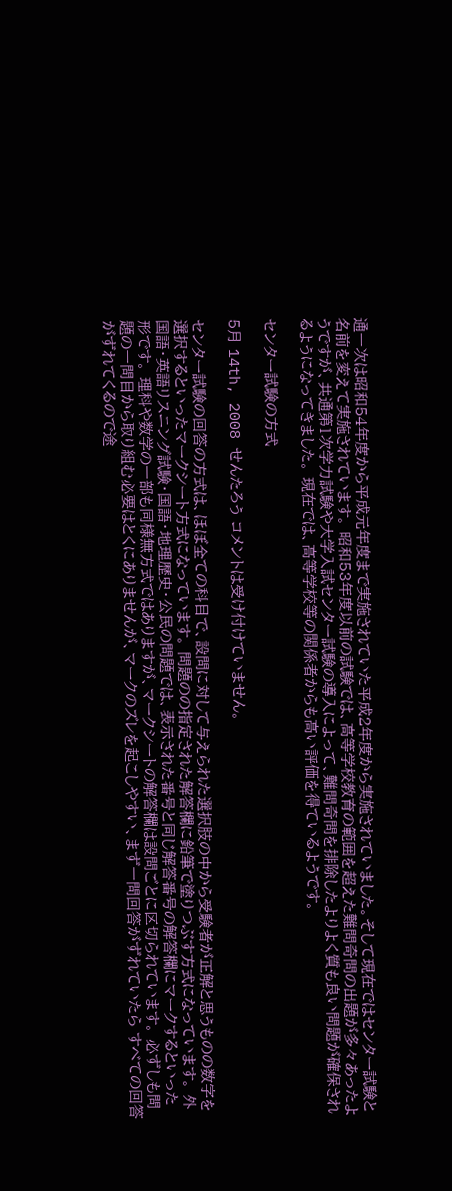通一次は昭和54年度から平成元年度まで実施されていた平成2年度から実施されていました。そして現在ではセンター試験と名前を変えて実施されています。 昭和53年度以前の試験では、高等学校教育の範囲を超えた難問奇問の出題が多々あったようですが、共通第1次学力試験や大学入試センター試験の導入によって、難問奇問を排除したよりよく質も良い問題が確保されるようになってきました。 現在では、高等学校等の関係者からも高い評価を得ているようです。

センター試験の方式

5月 14th, 2008 せんたろう コメントは受け付けていません。

センター試験の回答の方式は、ほぼ全ての科目で、設問に対して与えられた選択肢の中から受験者が正解と思うものの数字を選択するといったマークシート方式になっています。 問題のの指定された解答欄に鉛筆で塗りつぶす方式になっています。 外国語・英語リスニング試験・国語・地理歴史・公民の問題では、表示された番号と同じ解答番号の解答欄にマークするといった形です。 理科や数学の一部も同様無方式ではありますが、マークシートの解答欄は設問ごとに区切られています。 必ずしも問題の一問目から取り組む必要はとくにありませんが、マークのズレを起こしやすい、まず一問回答がずれていたら すべての回答がずれてくるので途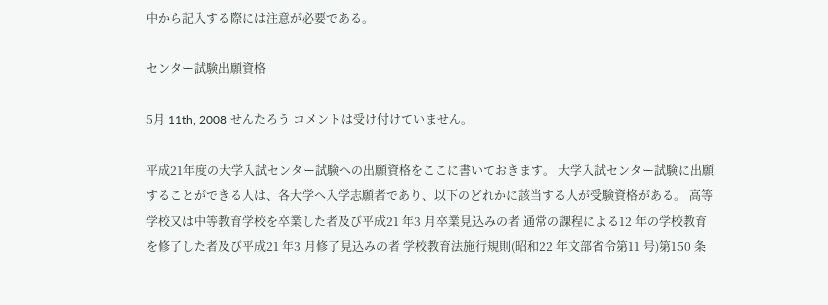中から記入する際には注意が必要である。

センター試験出願資格

5月 11th, 2008 せんたろう コメントは受け付けていません。

平成21年度の大学入試センター試験への出願資格をここに書いておきます。 大学入試センター試験に出願することができる人は、各大学へ入学志願者であり、以下のどれかに該当する人が受験資格がある。 高等学校又は中等教育学校を卒業した者及び平成21 年3 月卒業見込みの者 通常の課程による12 年の学校教育を修了した者及び平成21 年3 月修了見込みの者 学校教育法施行規則(昭和22 年文部省令第11 号)第150 条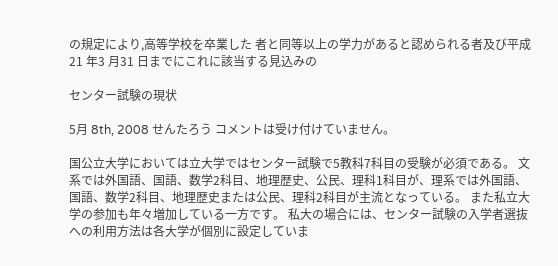の規定により,高等学校を卒業した 者と同等以上の学力があると認められる者及び平成21 年3 月31 日までにこれに該当する見込みの

センター試験の現状

5月 8th, 2008 せんたろう コメントは受け付けていません。

国公立大学においては立大学ではセンター試験で5教科7科目の受験が必須である。 文系では外国語、国語、数学2科目、地理歴史、公民、理科1科目が、理系では外国語、国語、数学2科目、地理歴史または公民、理科2科目が主流となっている。 また私立大学の参加も年々増加している一方です。 私大の場合には、センター試験の入学者選抜への利用方法は各大学が個別に設定していま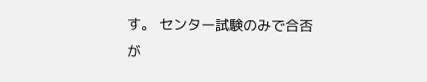す。 センター試験のみで合否が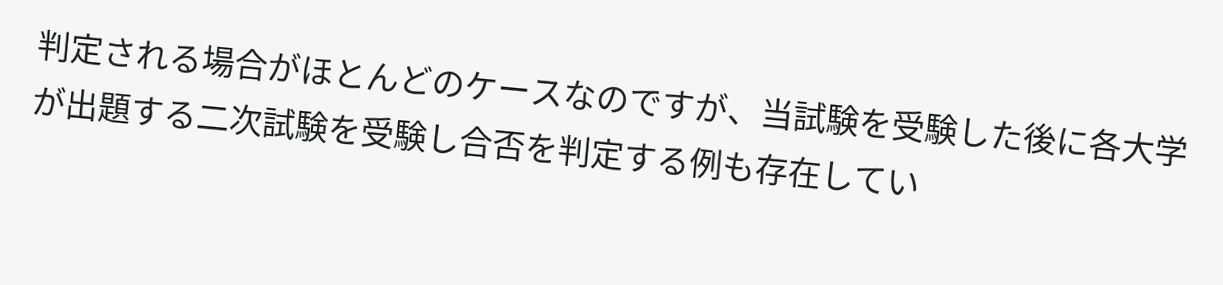判定される場合がほとんどのケースなのですが、当試験を受験した後に各大学が出題する二次試験を受験し合否を判定する例も存在してい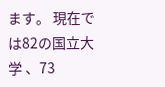ます。 現在では82の国立大学 、73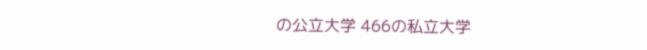の公立大学 466の私立大学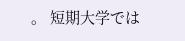。 短期大学では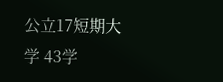公立17短期大学 43学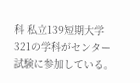科 私立139短期大学 321の学科がセンター試験に参加している。